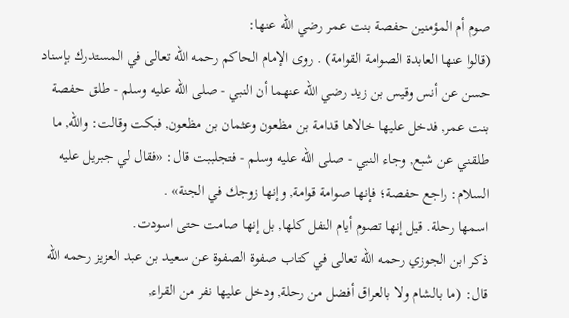صوم أم المؤمنين حفصة بنت عمر رضي الله عنها:
(قالوا عنها العابدة الصوامة القوامة) . روى الإمام الحاكم رحمه الله تعالى في المستدرك بإسناد حسن عن أنس وقيس بن زيد رضي الله عنهما أن النبي - صلى الله عليه وسلم - طلق حفصة بنت عمر, فدخل عليها خالاها قدامة بن مظعون وعثمان بن مظعون, فبكت وقالت: والله, ما طلقني عن شبع, وجاء النبي - صلى الله عليه وسلم - فتجلببت قال: «فقال لي جبريل عليه السلام: راجع حفصة؛ فإنها صوامة قوامة, وإنها زوجك في الجنة» .
اسمها رحلة. قيل إنها تصوم أيام النفل كلها, بل إنها صامت حتى اسودت.
ذكر ابن الجوزي رحمه الله تعالى في كتاب صفوة الصفوة عن سعيد بن عبد العزيز رحمه الله قال: (ما بالشام ولا بالعراق أفضل من رحلة, ودخل عليها نفر من القراء,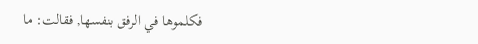فكلموها في الرفق بنفسها, فقالت: ما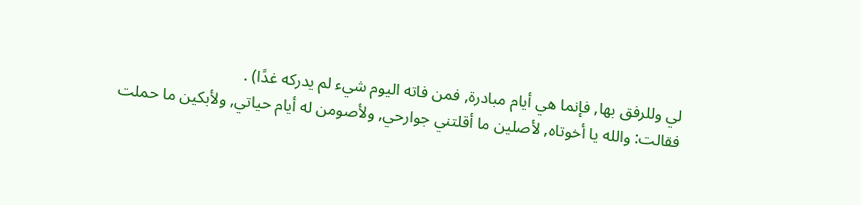لي وللرفق بها, فإنما هي أيام مبادرة, فمن فاته اليوم شيء لم يدركه غدًا) .
فقالت: والله يا أخوتاه, لأصلين ما أقلتني جوارحي, ولأصومن له أيام حياتي, ولأبكين ما حملت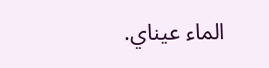الماء عيناي.